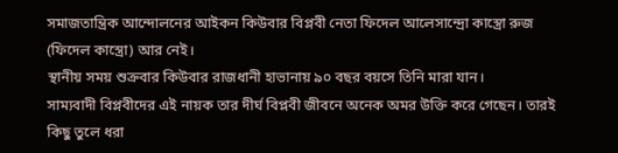সমাজতান্ত্রিক আন্দোলনের আইকন কিউবার বিপ্লবী নেতা ফিদেল আলেসান্দ্রো কাস্ত্রো রুজ (ফিদেল কাস্ত্রো) আর নেই।
স্থানীয় সময় শুক্রবার কিউবার রাজধানী হাভানায় ৯০ বছর বয়সে তিনি মারা যান।
সাম্যবাদী বিপ্লবীদের এই নায়ক তার দীর্ঘ বিপ্লবী জীবনে অনেক অমর উক্তি করে গেছেন। তারই কিছু তুলে ধরা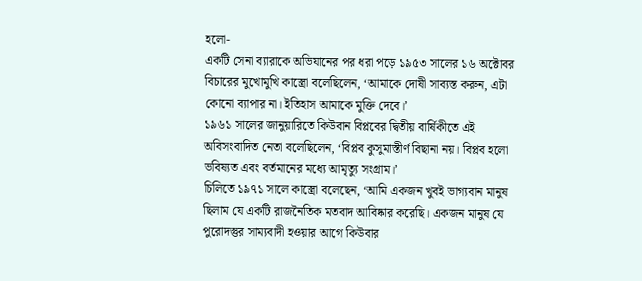হলো-
একটি সেনা ব্যারাকে অভিযানের পর ধরা পড়ে ১৯৫৩ সালের ১৬ অক্টোবর বিচারের মুখোমুখি কাস্ত্রো বলেছিলেন, ‘আমাকে দোষী সাব্যস্ত করুন, এটা কোনো ব্যাপার না। ইতিহাস আমাকে মুক্তি দেবে।’
১৯৬১ সালের জানুয়ারিতে কিউবান বিপ্লবের দ্বিতীয় বার্ষিকীতে এই অবিসংবাদিত নেতা বলেছিলেন, ‘বিপ্লব কুসুমাস্তীর্ণ বিছানা নয়। বিপ্লব হলো ভবিষ্যত এবং বর্তমানের মধ্যে আমৃত্যু সংগ্রাম।’
চিলিতে ১৯৭১ সালে কাস্ত্রো বলেছেন, ‘আমি একজন খুবই ভাগ্যবান মানুষ ছিলাম যে একটি রাজনৈতিক মতবাদ আবিষ্কার করেছি। একজন মানুষ যে পুরোদস্তুর সাম্যবাদী হওয়ার আগে কিউবার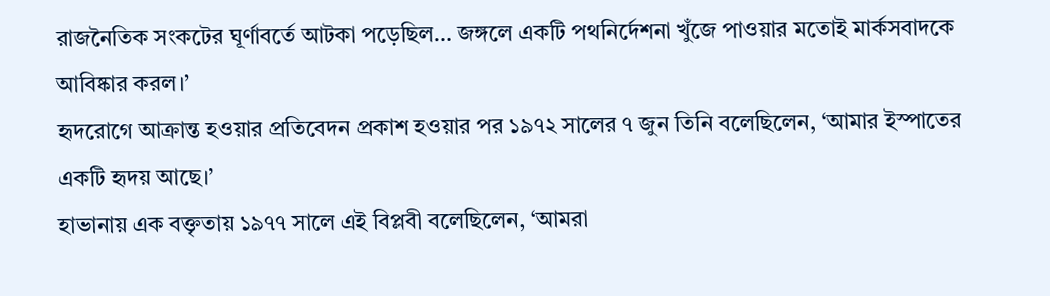রাজনৈতিক সংকটের ঘূর্ণাবর্তে আটকা পড়েছিল… জঙ্গলে একটি পথনির্দেশনা খুঁজে পাওয়ার মতোই মার্কসবাদকে আবিষ্কার করল।’
হৃদরোগে আক্রান্ত হওয়ার প্রতিবেদন প্রকাশ হওয়ার পর ১৯৭২ সালের ৭ জুন তিনি বলেছিলেন, ‘আমার ইস্পাতের একটি হৃদয় আছে।’
হাভানায় এক বক্তৃতায় ১৯৭৭ সালে এই বিপ্লবী বলেছিলেন, ‘আমরা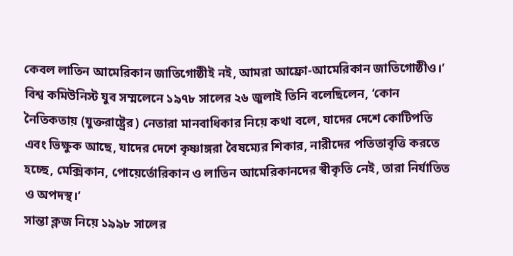কেবল লাতিন আমেরিকান জাতিগোষ্ঠীই নই, আমরা আফ্রো-আমেরিকান জাতিগোষ্ঠীও।’
বিশ্ব কমিউনিস্ট যুব সম্মলেনে ১৯৭৮ সালের ২৬ জুলাই তিনি বলেছিলেন, ‘কোন নৈতিকতায় (যুক্তরাষ্ট্রের) নেতারা মানবাধিকার নিয়ে কথা বলে, যাদের দেশে কোটিপতি এবং ভিক্ষুক আছে, যাদের দেশে কৃষ্ণাঙ্গরা বৈষম্যের শিকার, নারীদের পতিতাবৃত্তি করতে হচ্ছে, মেক্সিকান, পোয়ের্তোরিকান ও লাতিন আমেরিকানদের স্বীকৃতি নেই, তারা নির্যাতিত ও অপদস্থ।’
সান্তা ক্লজ নিয়ে ১৯৯৮ সালের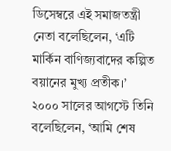ডিসেম্বরে এই সমাজতন্ত্রী নেতা বলেছিলেন, ‘এটি মার্কিন বাণিজ্যবাদের কল্পিত বয়ানের মুখ্য প্রতীক।’
২০০০ সালের আগস্টে তিনি বলেছিলেন, ‘আমি শেষ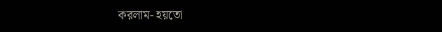করলাম- হয়তো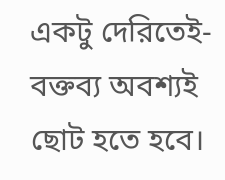একটু দেরিতেই- বক্তব্য অবশ্যই ছোট হতে হবে।